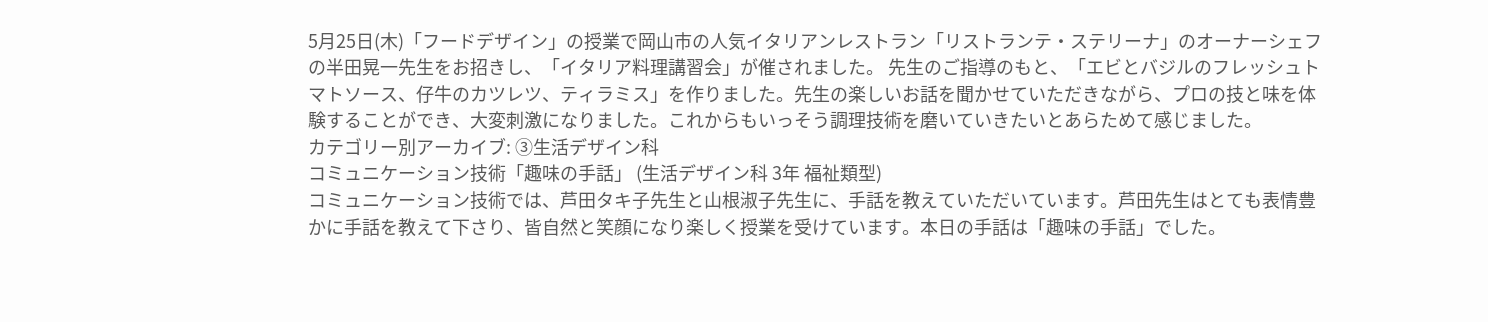5月25日(木)「フードデザイン」の授業で岡山市の人気イタリアンレストラン「リストランテ・ステリーナ」のオーナーシェフの半田晃一先生をお招きし、「イタリア料理講習会」が催されました。 先生のご指導のもと、「エビとバジルのフレッシュトマトソース、仔牛のカツレツ、ティラミス」を作りました。先生の楽しいお話を聞かせていただきながら、プロの技と味を体験することができ、大変刺激になりました。これからもいっそう調理技術を磨いていきたいとあらためて感じました。
カテゴリー別アーカイブ: ③生活デザイン科
コミュニケーション技術「趣味の手話」 (生活デザイン科 3年 福祉類型)
コミュニケーション技術では、芦田タキ子先生と山根淑子先生に、手話を教えていただいています。芦田先生はとても表情豊かに手話を教えて下さり、皆自然と笑顔になり楽しく授業を受けています。本日の手話は「趣味の手話」でした。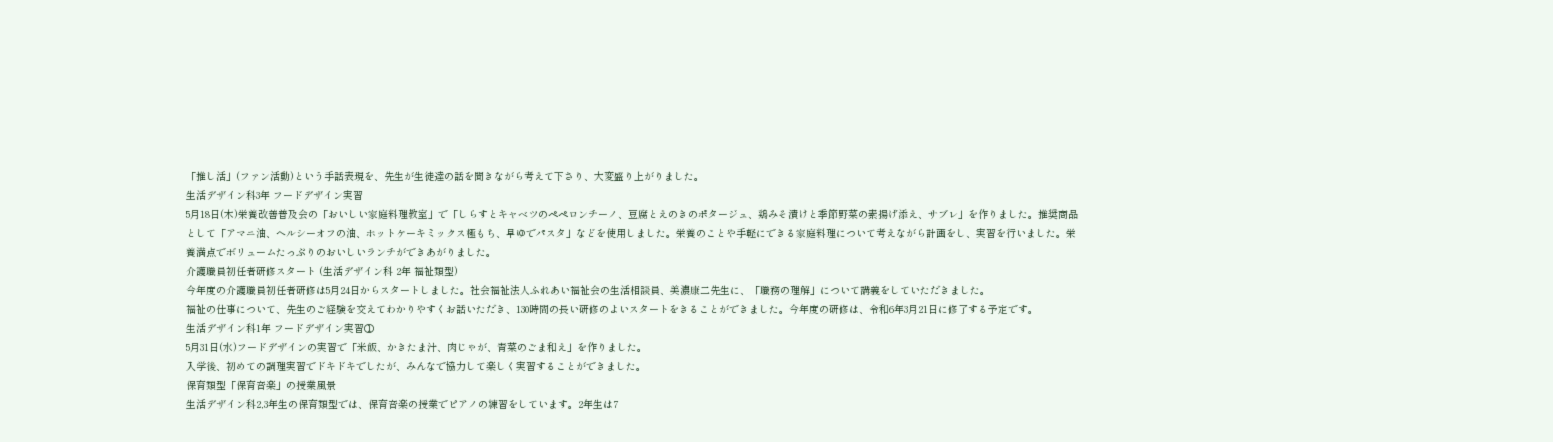「推し活」(ファン活動)という手話表現を、先生が生徒達の話を聞きながら考えて下さり、大変盛り上がりました。
生活デザイン科3年 フードデザイン実習
5月18日(木)栄養改善普及会の「おいしい家庭料理教室」で「しらすとキャベツのペペロンチーノ、豆腐とえのきのポタージュ、鶏みそ漬けと季節野菜の素揚げ添え、サブレ」を作りました。推奨商品として「アマニ油、ヘルシーオフの油、ホットケーキミックス極もち、早ゆでパスタ」などを使用しました。栄養のことや手軽にできる家庭料理について考えながら計画をし、実習を行いました。栄養満点でボリュームたっぷりのおいしいランチができあがりました。
介護職員初任者研修スタート (生活デザイン科 2年 福祉類型)
今年度の介護職員初任者研修は5月24日からスタートしました。社会福祉法人ふれあい福祉会の生活相談員、美濃康二先生に、「職務の理解」について講義をしていただきました。
福祉の仕事について、先生のご経験を交えてわかりやすくお話いただき、130時間の長い研修のよいスタートをきることができました。今年度の研修は、令和6年3月21日に修了する予定です。
生活デザイン科1年 フードデザイン実習①
5月31日(水)フードデザインの実習で「米飯、かきたま汁、肉じゃが、青菜のごま和え」を作りました。
入学後、初めての調理実習でドキドキでしたが、みんなで協力して楽しく実習することができました。
保育類型「保育音楽」の授業風景
生活デザイン科2,3年生の保育類型では、保育音楽の授業でピアノの練習をしています。2年生は7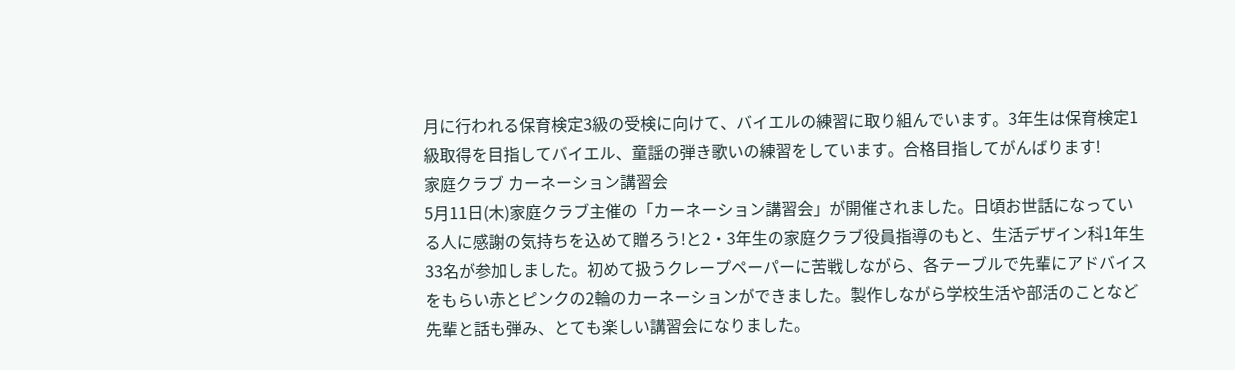月に行われる保育検定3級の受検に向けて、バイエルの練習に取り組んでいます。3年生は保育検定1級取得を目指してバイエル、童謡の弾き歌いの練習をしています。合格目指してがんばります!
家庭クラブ カーネーション講習会
5月11日(木)家庭クラブ主催の「カーネーション講習会」が開催されました。日頃お世話になっている人に感謝の気持ちを込めて贈ろう!と2・3年生の家庭クラブ役員指導のもと、生活デザイン科1年生33名が参加しました。初めて扱うクレープペーパーに苦戦しながら、各テーブルで先輩にアドバイスをもらい赤とピンクの2輪のカーネーションができました。製作しながら学校生活や部活のことなど先輩と話も弾み、とても楽しい講習会になりました。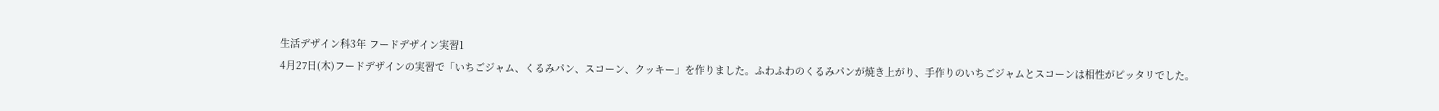生活デザイン科3年 フードデザイン実習1
4月27日(木)フードデザインの実習で「いちごジャム、くるみパン、スコーン、クッキー」を作りました。ふわふわのくるみパンが焼き上がり、手作りのいちごジャムとスコーンは相性がピッタリでした。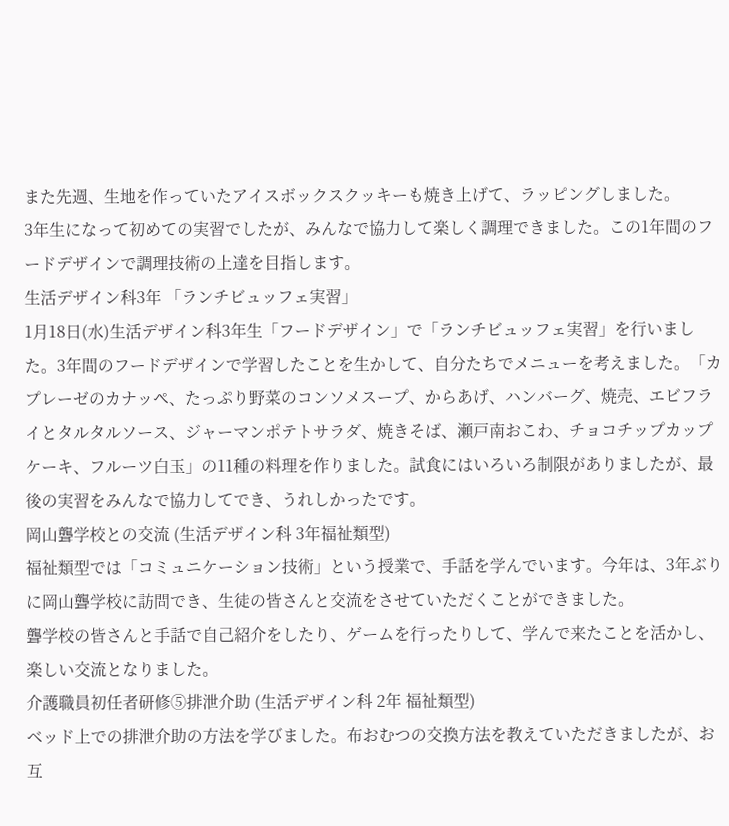また先週、生地を作っていたアイスボックスクッキーも焼き上げて、ラッピングしました。
3年生になって初めての実習でしたが、みんなで協力して楽しく調理できました。この1年間のフードデザインで調理技術の上達を目指します。
生活デザイン科3年 「ランチビュッフェ実習」
1月18日(水)生活デザイン科3年生「フードデザイン」で「ランチビュッフェ実習」を行いました。3年間のフードデザインで学習したことを生かして、自分たちでメニューを考えました。「カプレーゼのカナッペ、たっぷり野菜のコンソメスープ、からあげ、ハンバーグ、焼売、エビフライとタルタルソース、ジャーマンポテトサラダ、焼きそば、瀬戸南おこわ、チョコチップカップケーキ、フルーツ白玉」の11種の料理を作りました。試食にはいろいろ制限がありましたが、最後の実習をみんなで協力してでき、うれしかったです。
岡山聾学校との交流 (生活デザイン科 3年福祉類型)
福祉類型では「コミュニケーション技術」という授業で、手話を学んでいます。今年は、3年ぶりに岡山聾学校に訪問でき、生徒の皆さんと交流をさせていただくことができました。
聾学校の皆さんと手話で自己紹介をしたり、ゲームを行ったりして、学んで来たことを活かし、楽しい交流となりました。
介護職員初任者研修⑤排泄介助 (生活デザイン科 2年 福祉類型)
ベッド上での排泄介助の方法を学びました。布おむつの交換方法を教えていただきましたが、お互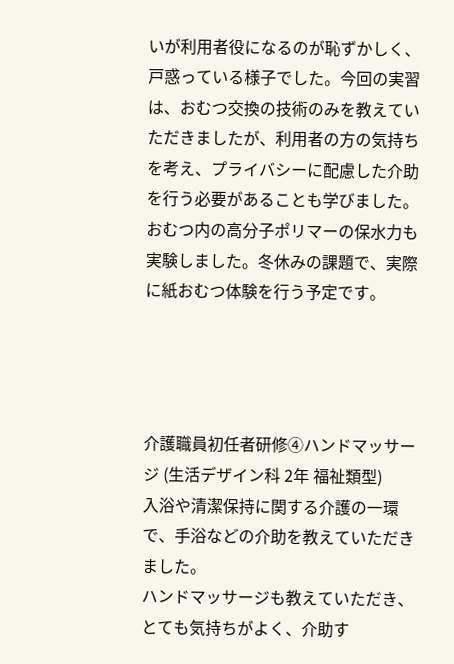いが利用者役になるのが恥ずかしく、戸惑っている様子でした。今回の実習は、おむつ交換の技術のみを教えていただきましたが、利用者の方の気持ちを考え、プライバシーに配慮した介助を行う必要があることも学びました。
おむつ内の高分子ポリマーの保水力も実験しました。冬休みの課題で、実際に紙おむつ体験を行う予定です。




介護職員初任者研修④ハンドマッサージ (生活デザイン科 2年 福祉類型)
入浴や清潔保持に関する介護の一環で、手浴などの介助を教えていただきました。
ハンドマッサージも教えていただき、とても気持ちがよく、介助す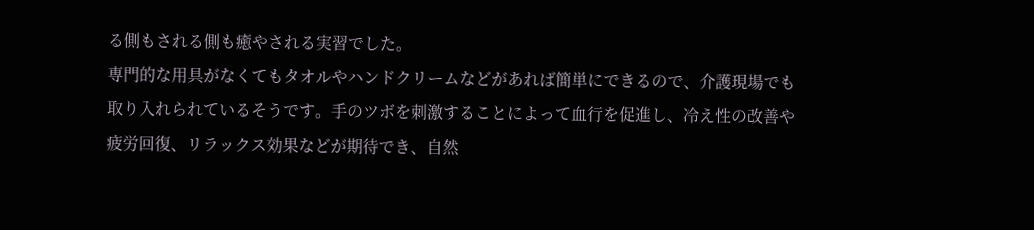る側もされる側も癒やされる実習でした。
専門的な用具がなくてもタオルやハンドクリームなどがあれば簡単にできるので、介護現場でも取り入れられているそうです。手のツボを刺激することによって血行を促進し、冷え性の改善や疲労回復、リラックス効果などが期待でき、自然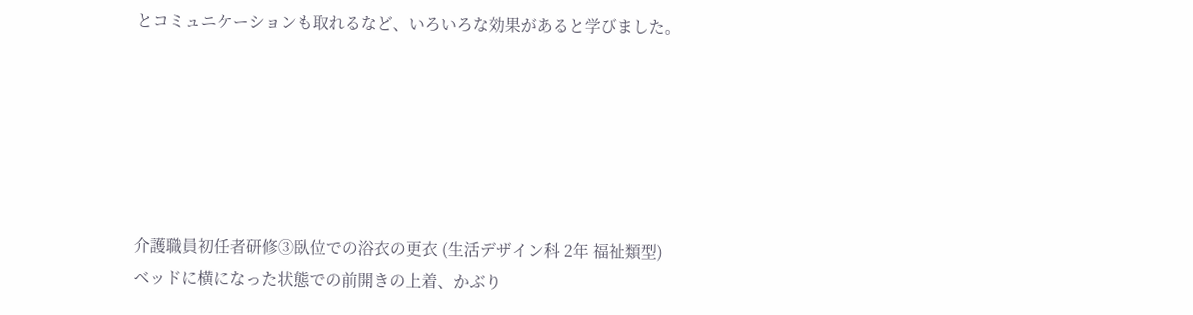とコミュニケーションも取れるなど、いろいろな効果があると学びました。






介護職員初任者研修③臥位での浴衣の更衣 (生活デザイン科 2年 福祉類型)
ベッドに横になった状態での前開きの上着、かぶり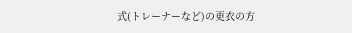式(トレーナーなど)の更衣の方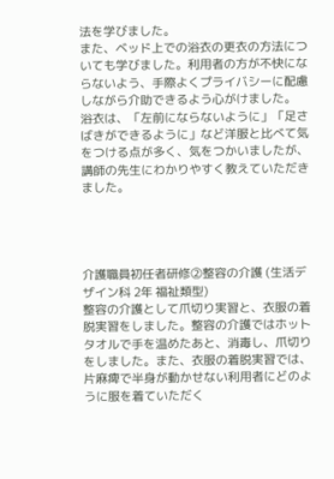法を学びました。
また、ベッド上での浴衣の更衣の方法についても学びました。利用者の方が不快にならないよう、手際よくプライバシーに配慮しながら介助できるよう心がけました。
浴衣は、「左前にならないように」「足さばきができるように」など洋服と比べて気をつける点が多く、気をつかいましたが、講師の先生にわかりやすく教えていただきました。




介護職員初任者研修②整容の介護 (生活デザイン科 2年 福祉類型)
整容の介護として爪切り実習と、衣服の着脱実習をしました。整容の介護ではホットタオルで手を温めたあと、消毒し、爪切りをしました。また、衣服の着脱実習では、片麻痺で半身が動かせない利用者にどのように服を着ていただく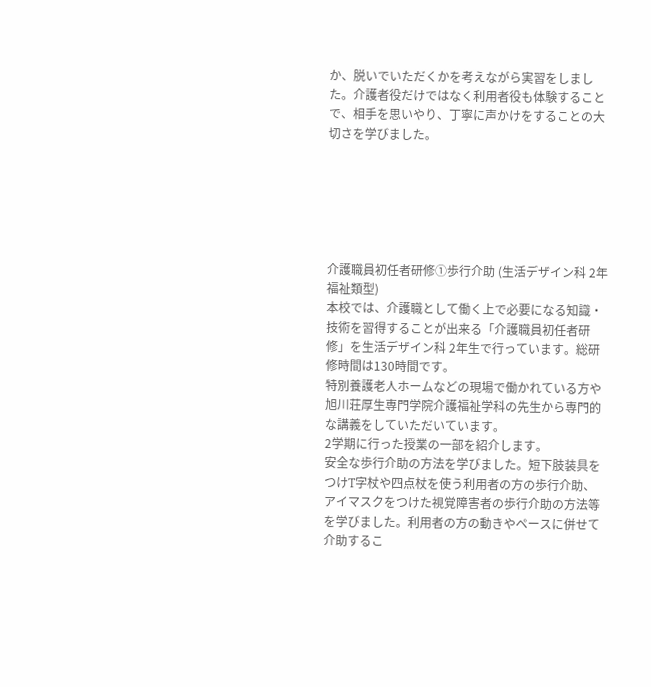か、脱いでいただくかを考えながら実習をしました。介護者役だけではなく利用者役も体験することで、相手を思いやり、丁寧に声かけをすることの大切さを学びました。






介護職員初任者研修①歩行介助 (生活デザイン科 2年 福祉類型)
本校では、介護職として働く上で必要になる知識・技術を習得することが出来る「介護職員初任者研修」を生活デザイン科 2年生で行っています。総研修時間は130時間です。
特別養護老人ホームなどの現場で働かれている方や旭川荘厚生専門学院介護福祉学科の先生から専門的な講義をしていただいています。
2学期に行った授業の一部を紹介します。
安全な歩行介助の方法を学びました。短下肢装具をつけT字杖や四点杖を使う利用者の方の歩行介助、アイマスクをつけた視覚障害者の歩行介助の方法等を学びました。利用者の方の動きやペースに併せて介助するこ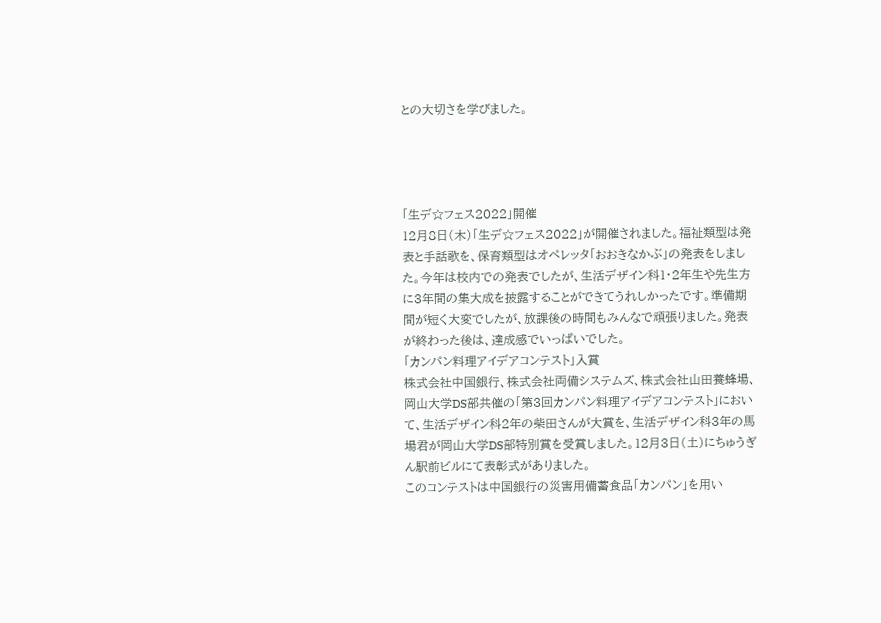との大切さを学びました。




「生デ☆フェス2022」開催
12月8日(木)「生デ☆フェス2022」が開催されました。福祉類型は発表と手話歌を、保育類型はオペレッタ「おおきなかぶ」の発表をしました。今年は校内での発表でしたが、生活デザイン科1・2年生や先生方に3年間の集大成を披露することができてうれしかったです。準備期間が短く大変でしたが、放課後の時間もみんなで頑張りました。発表が終わった後は、達成感でいっぱいでした。
「カンパン料理アイデアコンテスト」入賞
株式会社中国銀行、株式会社両備システムズ、株式会社山田養蜂場、岡山大学DS部共催の「第3回カンパン料理アイデアコンテスト」において、生活デザイン科2年の柴田さんが大賞を、生活デザイン科3年の馬場君が岡山大学DS部特別賞を受賞しました。12月3日(土)にちゅうぎん駅前ビルにて表彰式がありました。
このコンテストは中国銀行の災害用備蓄食品「カンパン」を用い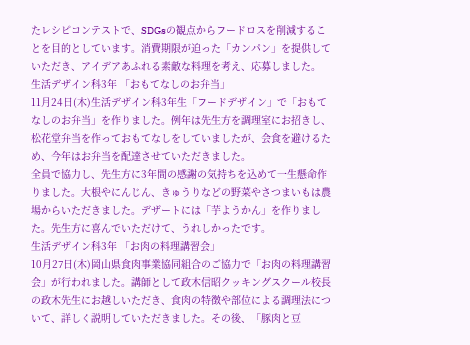たレシピコンテストで、SDGsの観点からフードロスを削減することを目的としています。消費期限が迫った「カンパン」を提供していただき、アイデアあふれる素敵な料理を考え、応募しました。
生活デザイン科3年 「おもてなしのお弁当」
11月24日(木)生活デザイン科3年生「フードデザイン」で「おもてなしのお弁当」を作りました。例年は先生方を調理室にお招きし、松花堂弁当を作っておもてなしをしていましたが、会食を避けるため、今年はお弁当を配達させていただきました。
全員で協力し、先生方に3年間の感謝の気持ちを込めて一生懸命作りました。大根やにんじん、きゅうりなどの野菜やさつまいもは農場からいただきました。デザートには「芋ようかん」を作りました。先生方に喜んでいただけて、うれしかったです。
生活デザイン科3年 「お肉の料理講習会」
10月27日(木)岡山県食肉事業協同組合のご協力で「お肉の料理講習会」が行われました。講師として政木信昭クッキングスクール校長の政木先生にお越しいただき、食肉の特徴や部位による調理法について、詳しく説明していただきました。その後、「豚肉と豆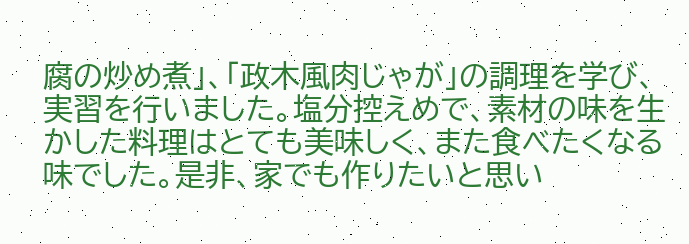腐の炒め煮」、「政木風肉じゃが」の調理を学び、実習を行いました。塩分控えめで、素材の味を生かした料理はとても美味しく、また食べたくなる味でした。是非、家でも作りたいと思い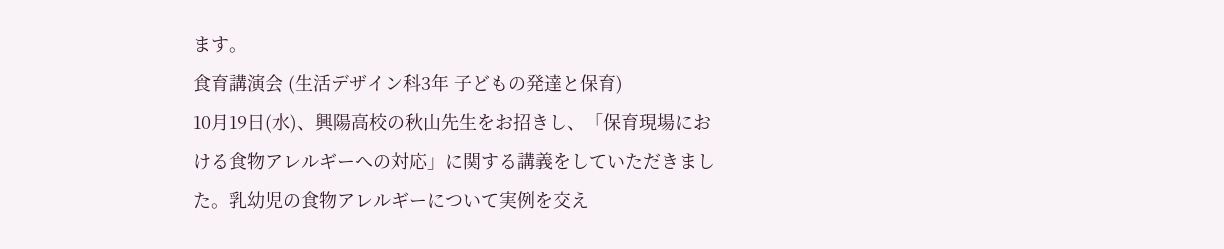ます。
食育講演会 (生活デザイン科3年 子どもの発達と保育)
10月19日(水)、興陽高校の秋山先生をお招きし、「保育現場における食物アレルギーへの対応」に関する講義をしていただきました。乳幼児の食物アレルギーについて実例を交え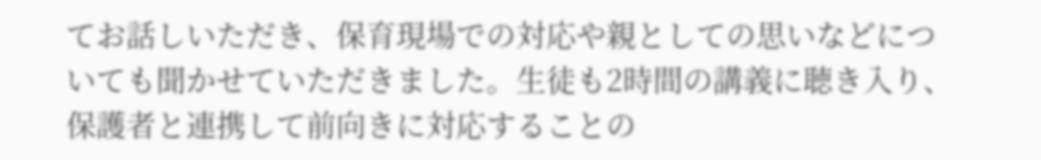てお話しいただき、保育現場での対応や親としての思いなどについても聞かせていただきました。生徒も2時間の講義に聴き入り、保護者と連携して前向きに対応することの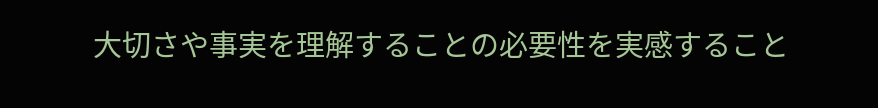大切さや事実を理解することの必要性を実感すること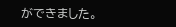ができました。